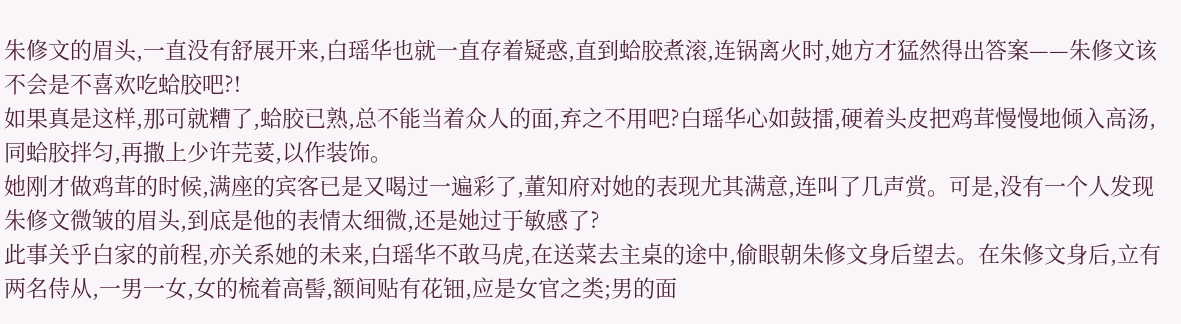朱修文的眉头,一直没有舒展开来,白瑶华也就一直存着疑惑,直到蛤胶煮滚,连锅离火时,她方才猛然得出答案——朱修文该不会是不喜欢吃蛤胶吧?!
如果真是这样,那可就糟了,蛤胶已熟,总不能当着众人的面,弃之不用吧?白瑶华心如鼓擂,硬着头皮把鸡茸慢慢地倾入高汤,同蛤胶拌匀,再撒上少许芫荽,以作装饰。
她刚才做鸡茸的时候,满座的宾客已是又喝过一遍彩了,董知府对她的表现尤其满意,连叫了几声赏。可是,没有一个人发现朱修文微皱的眉头,到底是他的表情太细微,还是她过于敏感了?
此事关乎白家的前程,亦关系她的未来,白瑶华不敢马虎,在送菜去主桌的途中,偷眼朝朱修文身后望去。在朱修文身后,立有两名侍从,一男一女,女的梳着高髻,额间贴有花钿,应是女官之类;男的面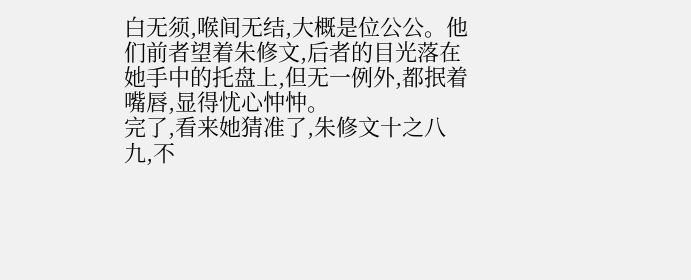白无须,喉间无结,大概是位公公。他们前者望着朱修文,后者的目光落在她手中的托盘上,但无一例外,都抿着嘴唇,显得忧心忡忡。
完了,看来她猜准了,朱修文十之八九,不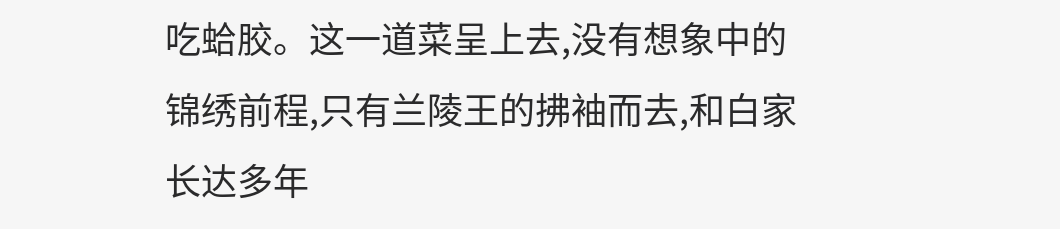吃蛤胶。这一道菜呈上去,没有想象中的锦绣前程,只有兰陵王的拂袖而去,和白家长达多年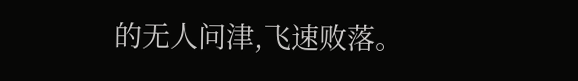的无人问津,飞速败落。